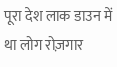पूरा देश लाक डाउन में था लोग रोज़गार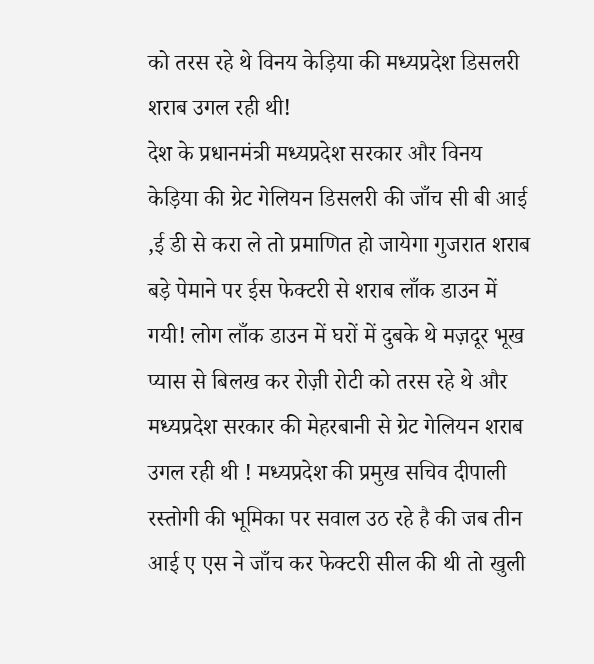को तरस रहे थे विनय केड़िया की मध्यप्रदेश डिसलरी शराब उगल रही थी!
देश के प्रधानमंत्री मध्यप्रदेश सरकार और विनय केड़िया की ग्रेट गेलियन डिसलरी की जाँच सी बी आई ,ई डी से करा ले तो प्रमाणित हो जायेगा गुजरात शराब बड़े पेमाने पर ईस फेक्टरी से शराब लाँक डाउन में गयी! लोग लाँक डाउन में घरों में दुबके थे मज़दूर भूख प्यास से बिलख कर रोज़ी रोटी को तरस रहे थे और मध्यप्रदेश सरकार की मेहरबानी से ग्रेट गेलियन शराब उगल रही थी ! मध्यप्रदेश की प्रमुख सचिव दीपाली रस्तोगी की भूमिका पर सवाल उठ रहे है की जब तीन आई ए एस ने जाँच कर फेक्टरी सील की थी तो खुली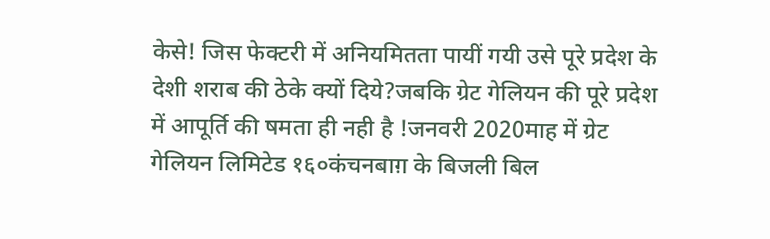केसे! जिस फेक्टरी में अनियमितता पायीं गयी उसे पूरे प्रदेश के देशी शराब की ठेके क्यों दिये?जबकि ग्रेट गेलियन की पूरे प्रदेश में आपूर्ति की षमता ही नही है !जनवरी 2020माह में ग्रेट गेलियन लिमिटेड १६०कंचनबाग़ के बिजली बिल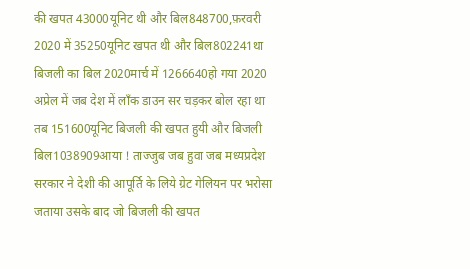की खपत 43000यूनिट थी और बिल848700,फ़रवरी 2020 में 35250यूनिट खपत थी और बिल802241था बिजली का बिल 2020मार्च में 1266640हो गया 2020 अप्रेल में जब देश में लाँक डाउन सर चड़कर बोल रहा था तब 151600यूनिट बिजली की खपत हुयी और बिजली बिल1038909आया ! ताज्जुब जब हुवा जब मध्यप्रदेश सरकार ने देशी की आपूर्ति के लिये ग्रेट गेलियन पर भरोसा जताया उसके बाद जो बिजली की खपत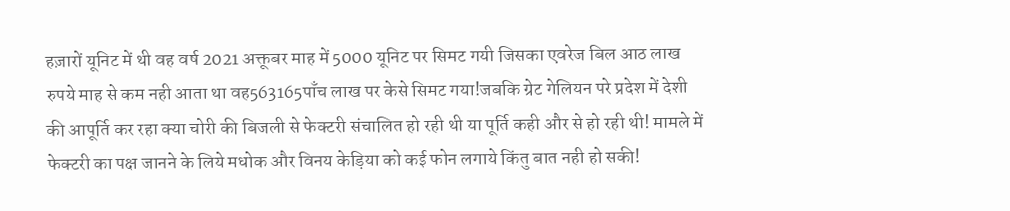हज़ारों यूनिट में थी वह वर्ष 2021 अक्तूबर माह में 5000 यूनिट पर सिमट गयी जिसका एवरेज बिल आठ लाख रुपये माह से कम नही आता था वह563165पाँच लाख पर केसे सिमट गया!जबकि ग्रेट गेलियन परे प्रदेश में देशी की आपूर्ति कर रहा क्या चोरी की बिजली से फेक्टरी संचालित हो रही थी या पूर्ति कही और से हो रही थी! मामले में फेक्टरी का पक्ष जानने के लिये मधोक और विनय केड़िया को कई फोन लगाये किंतु बात नही हो सकी!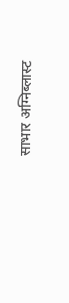साभार अग्निब्लास्ट